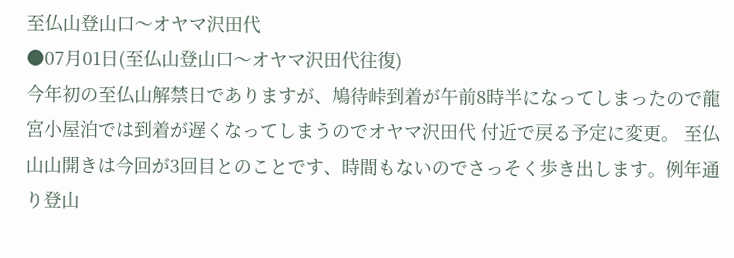至仏山登山口〜オヤマ沢田代
●07月01日(至仏山登山口〜オヤマ沢田代往復)
今年初の至仏山解禁日でありますが、鳩待峠到着が午前8時半になってしまったので龍宮小屋泊では到着が遅くなってしまうのでオヤマ沢田代 付近で戻る予定に変更。 至仏山山開きは今回が3回目とのことです、時間もないのでさっそく歩き出します。例年通り登山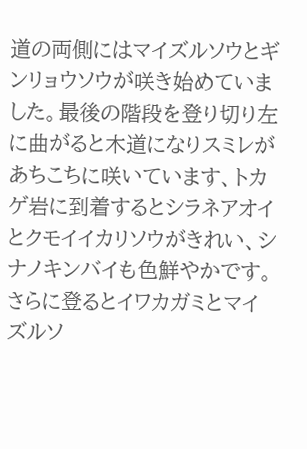道の両側にはマイズルソウとギンリョウソウが咲き始めていました。最後の階段を登り切り左に曲がると木道になりスミレがあちこちに咲いています、トカゲ岩に到着するとシラネアオイとクモイイカリソウがきれい、シナノキンバイも色鮮やかです。さらに登るとイワカガミとマイズルソ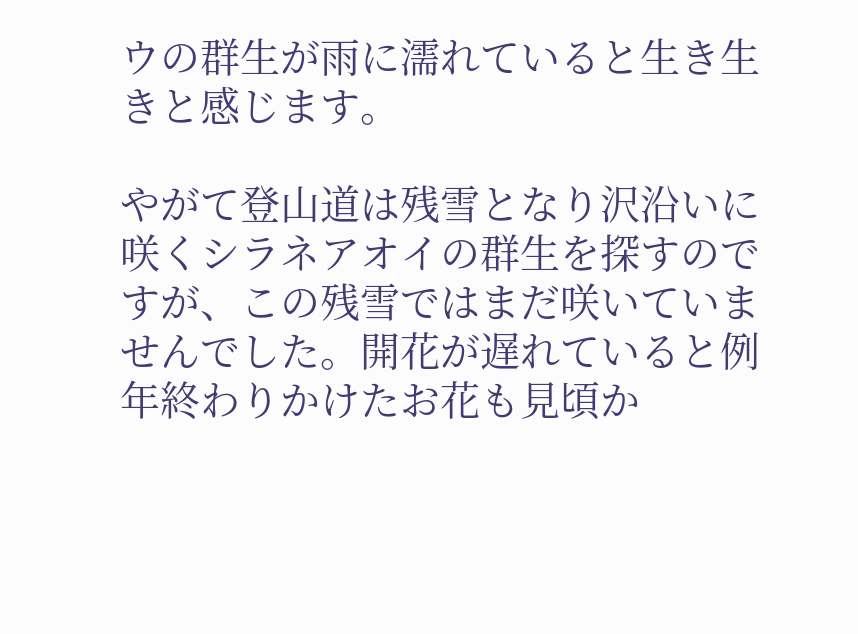ウの群生が雨に濡れていると生き生きと感じます。

やがて登山道は残雪となり沢沿いに咲くシラネアオイの群生を探すのですが、この残雪ではまだ咲いていませんでした。開花が遅れていると例年終わりかけたお花も見頃か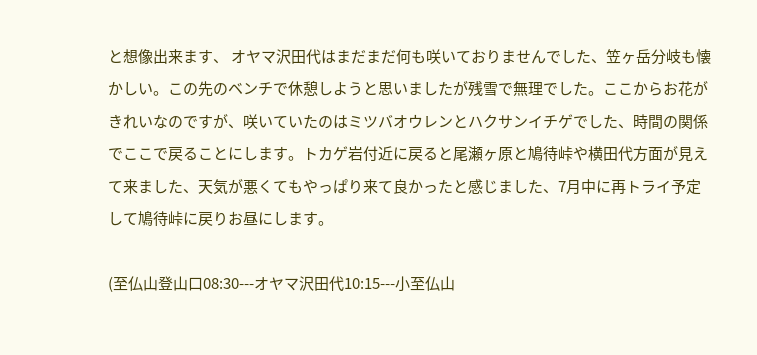と想像出来ます、 オヤマ沢田代はまだまだ何も咲いておりませんでした、笠ヶ岳分岐も懐かしい。この先のベンチで休憩しようと思いましたが残雪で無理でした。ここからお花がきれいなのですが、咲いていたのはミツバオウレンとハクサンイチゲでした、時間の関係でここで戻ることにします。トカゲ岩付近に戻ると尾瀬ヶ原と鳩待峠や横田代方面が見えて来ました、天気が悪くてもやっぱり来て良かったと感じました、7月中に再トライ予定して鳩待峠に戻りお昼にします。

(至仏山登山口08:30---オヤマ沢田代10:15---小至仏山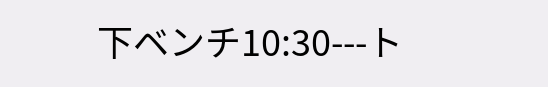下ベンチ10:30---ト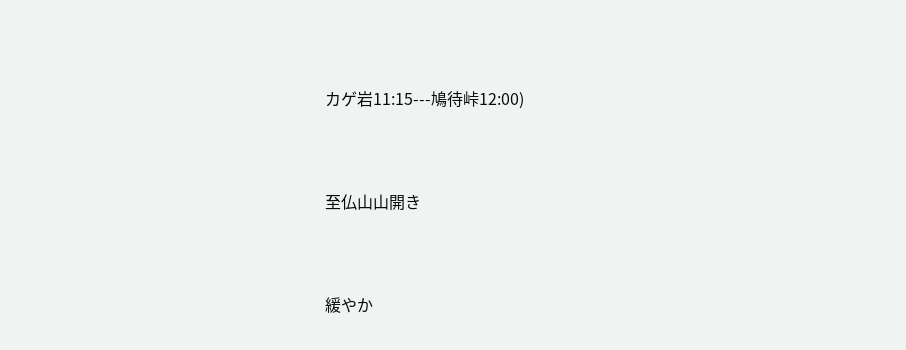カゲ岩11:15---鳩待峠12:00)


至仏山山開き


緩やか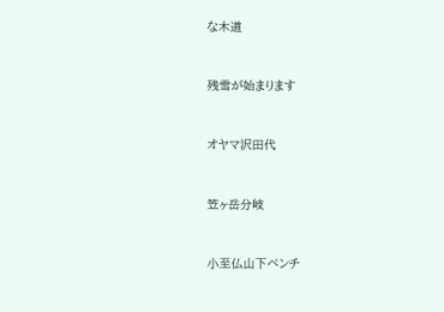な木道


残雪が始まります


オヤマ沢田代


笠ヶ岳分岐


小至仏山下ベンチ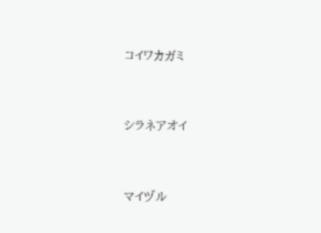コイワカガミ


シラネアオイ


マイヅル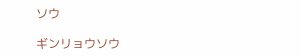ソウ

ギンリョウソウ